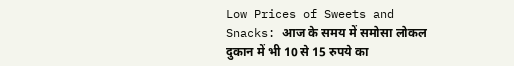Low Prices of Sweets and Snacks: आज के समय में समोसा लोकल दुकान में भी 10 से 15 रुपये का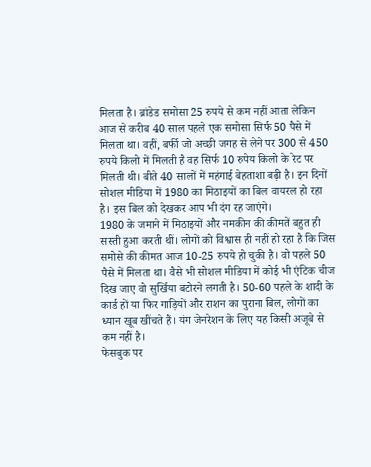मिलता है। ब्रांडेड समोसा 25 रुपये से कम नहीं आता लेकिन आज से करीब 40 साल पहले एक समोसा सिर्फ 50 पैसे में मिलता था। वहीं, बर्फी जो अच्छी जगह से लेने पर 300 से 450 रुपये किलो में मिलती है वह सिर्फ 10 रुपेय किलो के रेट पर मिलती थी। बीते 40 सालों में महंगाई बेहताशा बढ़ी है। इन दिनों सोशल मीडिया में 1980 का मिठाइयों का बिल वायरल हो रहा है। इस बिल को देखकर आप भी दंग रह जाएंगे।
1980 के जमाने में मिठाइयों और नमकीन की कीमतें बहुत ही सस्ती हुआ करती थीं। लोगों को विश्वास ही नहीं हो रहा है कि जिस समोसे की कीमत आज 10-25 रुपये हो चुकी है। वो पहले 50 पैसे में मिलता था। वैसे भी सोशल मीडिया में कोई भी एंटिक चीज दिख जाए वो सुर्खिया बटोरने लगती है। 50-60 पहले के शादी के कार्ड हों या फिर गाड़ियों और राशन का पुराना बिल, लोगों का ध्यान खूब खींचते हैं। यंग जेनरेशन के लिए यह किसी अजूबे से कम नहीं है।
फेसबुक पर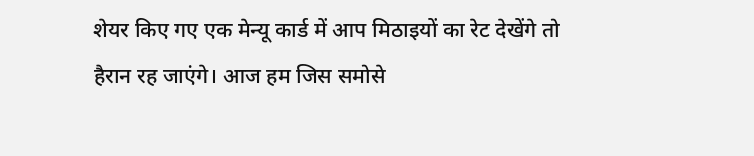शेयर किए गए एक मेन्यू कार्ड में आप मिठाइयों का रेट देखेंगे तो हैरान रह जाएंगे। आज हम जिस समोसे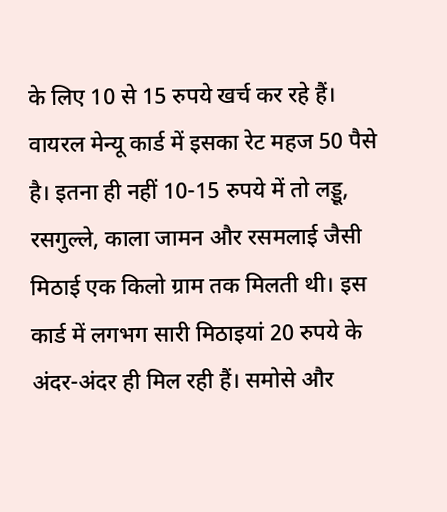के लिए 10 से 15 रुपये खर्च कर रहे हैं। वायरल मेन्यू कार्ड में इसका रेट महज 50 पैसे है। इतना ही नहीं 10-15 रुपये में तो लड्डू, रसगुल्ले, काला जामन और रसमलाई जैसी मिठाई एक किलो ग्राम तक मिलती थी। इस कार्ड में लगभग सारी मिठाइयां 20 रुपये के अंदर-अंदर ही मिल रही हैं। समोसे और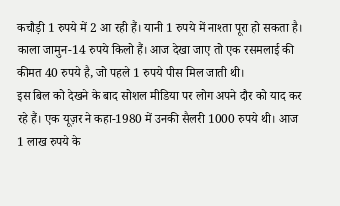कचौड़ी 1 रुपये में 2 आ रही हैं। यानी 1 रुपये में नाश्ता पूरा हो सकता है। काला जामुन-14 रुपये किलो हैं। आज देखा जाए तो एक रसमलाई की कीमत 40 रुपये है, जो पहले 1 रुपये पीस मिल जाती थी।
इस बिल को देखने के बाद सोशल मीडिया पर लोग अपने दौर को याद कर रहे हैं। एक यूज़र ने कहा-1980 में उनकी सैलरी 1000 रुपये थी। आज 1 लाख रुपये के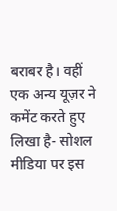बराबर है। वहीं एक अन्य यूज़र ने कमेंट करते हुए लिखा है- सोशल मीडिया पर इस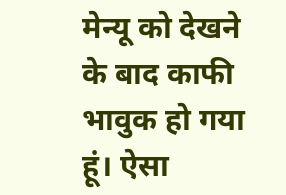मेन्यू को देखने के बाद काफी भावुक हो गया हूं। ऐसा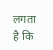लगता है कि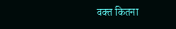वक्त कितना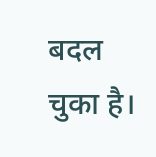बदल चुका है।